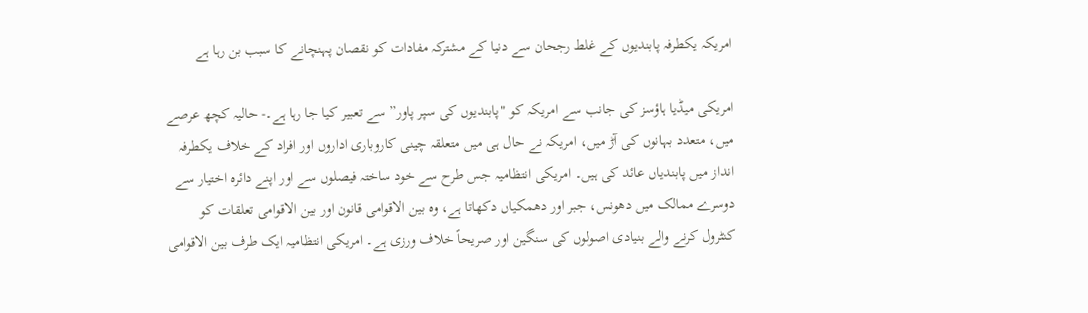امریکہ یکطرفہ پابندیوں کے غلط رجحان سے دنیا کے مشترکہ مفادات کو نقصان پہنچانے کا سبب بن رہا ہے

امریکی میڈیا ہاؤسز کی جانب سے امریکہ کو "پابندیوں کی سپر پاور” سے تعبیر کیا جا رہا ہے۔- حالیہ کچھ عرصے میں، متعدد بہانوں کی آڑ میں، امریکہ نے حال ہی میں متعلقہ چینی کاروباری اداروں اور افراد کے خلاف یکطرفہ انداز میں پابندیاں عائد کی ہیں۔ امریکی انتظامیہ جس طرح سے خود ساختہ فیصلوں سے اور اپنے دائرہ اختیار سے دوسرے ممالک میں دھونس، جبر اور دھمکیاں دکھاتا ہے، وہ بین الاقوامی قانون اور بین الاقوامی تعلقات کو کنٹرول کرنے والے بنیادی اصولوں کی سنگین اور صریحاً خلاف ورزی ہے۔ امریکی انتظامیہ ایک طرف بین الاقوامی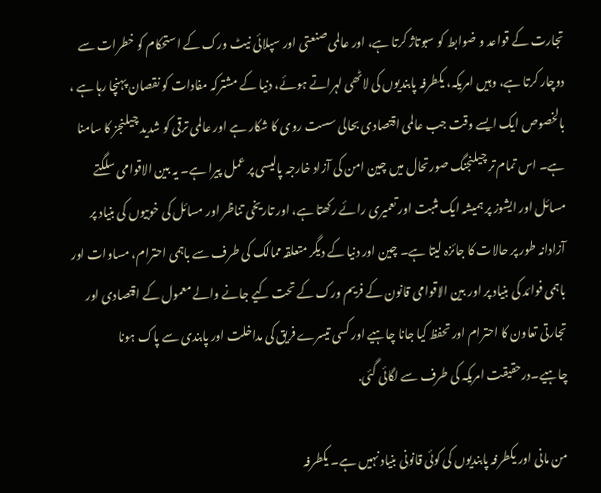تجارت کے قواعد و ضوابط کو سبوتاژ کرتا ہے، اور عالمی صنعتی اور سپلائی نیٹ ورک کے استحکام کو خطرات سے دوچار کرتا ہے، وہیں امریکہ، یکطرفہ پابندیوں کی لاٹھی لہراتے ہوئے، دنیا کے مشترکہ مفادات کو نقصان پہنچا رہا ہے ، بالخصوص ایک ایسے وقت جب عالمی اقتصادی بحالی سست روی کا شکار ہے اور عالمی ترقی کو شدید چیلنجز کا سامنا ہے۔ اس تمام تر چیلنجنگ صورتحال میں چین امن کی آزاد خارجہ پالیسی پر عمل پیرا ہے۔ یہ بین الاقوامی سلگتے مسائل اور ایشوز پر ہمیشہ ایک مثبت اور تعمیری رائے رکھتا ہے، اور تاریخی تناظر اور مسائل کی خوبیوں کی بنیاد پر آزادانہ طور پر حالات کا جائزہ لیتا ہے۔ چین اور دنیا کے دیگر متعلقہ ممالک کی طرف سے باہمی احترام، مساوات اور باہمی فوائد کی بنیاد پر اور بین الاقوامی قانون کے فریم ورک کے تحت کیے جانے والے معمول کے اقتصادی اور تجارتی تعاون کا احترام اور تحفظ کیا جانا چاہیے اور کسی تیسرے فریق کی مداخلت اور پابندی سے پاک ہونا چاہیے۔درحقیقت امریکہ کی طرف سے لگائی گئی.

من مانی اور یکطرفہ پابندیوں کی کوئی قانونی بنیاد نہیں ہے۔ یکطرفہ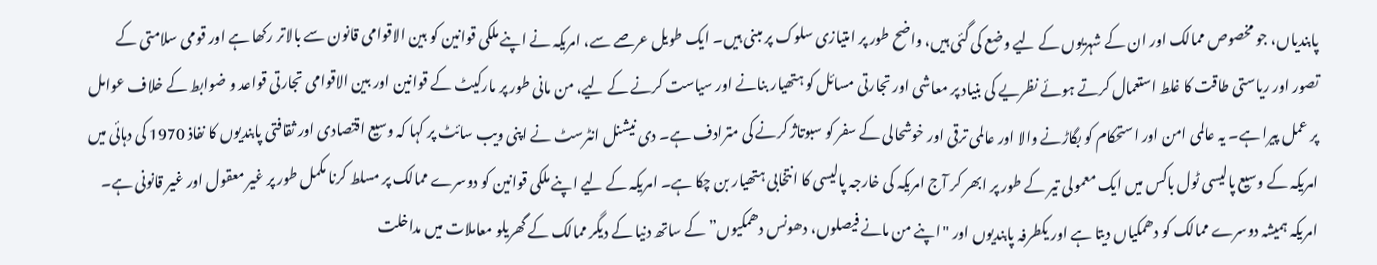پابندیاں، جو مخصوص ممالک اور ان کے شہریوں کے لیے وضع کی گئی ہیں، واضح طور پر امتیازی سلوک پر مبنی ہیں۔ ایک طویل عرصے سے، امریکہ نے اپنے ملکی قوانین کو بین الاقوامی قانون سے بالاتر رکھا ہے اور قومی سلامتی کے تصور اور ریاستی طاقت کا غلط استعمال کرتے ہوئے نظریے کی بنیاد پر معاشی اور تجارتی مسائل کو ہتھیار بنانے اور سیاست کرنے کے لیے، من مانی طور پر مارکیٹ کے قوانین اور بین الاقوامی تجارتی قواعد و ضوابط کے خلاف عوامل پر عمل پیرا ہے۔ یہ عالمی امن اور استحکام کو بگاڑنے والا اور عالمی ترقی اور خوشحالی کے سفر کو سبوتاژ کرنے کی مترادف ہے۔ دی نیشنل انٹرسٹ نے اپنی ویب سائٹ پر کہا کہ وسیع اقتصادی اور ثقافتی پابندیوں کا نفاذ 1970 کی دہائی میں امریکہ کے وسیع پالیسی ٹول باکس میں ایک معمولی تیر کے طور پر ابھر کر آج امریکہ کی خارجہ پالیسی کا انتخابی ہتھیار بن چکا ہے۔ امریکہ کے لیے اپنے ملکی قوانین کو دوسرے ممالک پر مسلط کرنا مکمل طور پر غیر معقول اور غیر قانونی ہے۔ امریکہ ہمیشہ دوسرے ممالک کو دھمکیاں دیتا ہے اور یکطرفہ پابندیوں اور "اپنے من مانے فیصلوں، دھونس دھمکیوں” کے ساتھ دنیا کے دیگر ممالک کے گھریلو معاملات میں مداخلت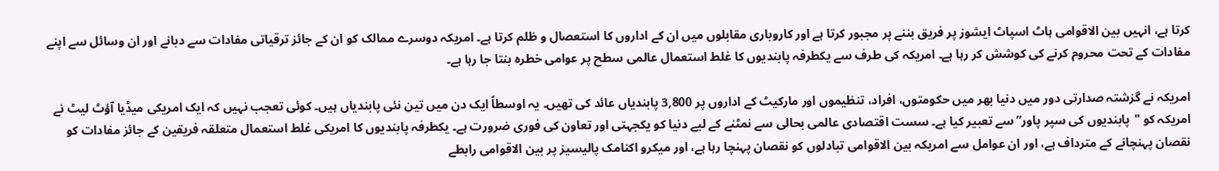کرتا ہے، انہیں بین الاقوامی ہاٹ اسپاٹ ایشوز پر فریق بننے پر مجبور کرتا ہے اور کاروباری مقابلوں میں ان کے اداروں کا استعصال و ظلم کرتا ہے۔ امریکہ دوسرے ممالک کو ان کے جائز ترقیاتی مفادات سے دبانے اور ان وسائل سے اپنے مفادات کے تحت محروم کرنے کی کوشش کر رہا ہے۔ امریکہ کی طرف سے یکطرفہ پابندیوں کا غلط استعمال عالمی سطح پر عوامی خطرہ بنتا جا رہا ہے۔

امریکہ نے گزشتہ صدارتی دور میں دنیا بھر میں حکومتوں، افراد، تنظیموں اور مارکیٹ کے اداروں پر 3,800 پابندیاں عائد کی تھیں۔ یہ اوسطاً ایک دن میں تین نئی پابندیاں ہیں۔ کوئی تعجب نہیں کہ ایک امریکی میڈیا آؤٹ لیٹ نے امریکہ کو "پابندیوں کی سپر پاور” سے تعبیر کیا ہے۔ سست اقتصادی عالمی بحالی سے نمٹنے کے لیے دنیا کو یکجہتی اور تعاون کی فوری ضرورت ہے۔ یکطرفہ پابندیوں کا امریکی غلط استعمال متعلقہ فریقین کے جائز مفادات کو نقصان پہنچانے کے مترداف ہے، اور ان عوامل سے امریکہ بین الاقوامی تبادلوں کو نقصان پہنچا رہا ہے، اور میکرو اکنامک پالیسیز پر بین الاقوامی رابطے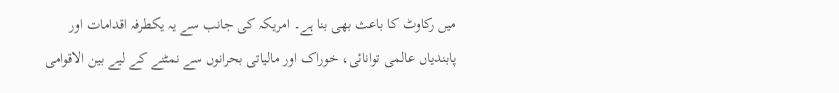میں رکاوٹ کا باعث بھی بنا ہے۔ امریکہ کی جانب سے یہ یکطرفہ اقدامات اور پابندیاں عالمی توانائی، خوراک اور مالیاتی بحرانوں سے نمٹنے کے لیے بین الاقوامی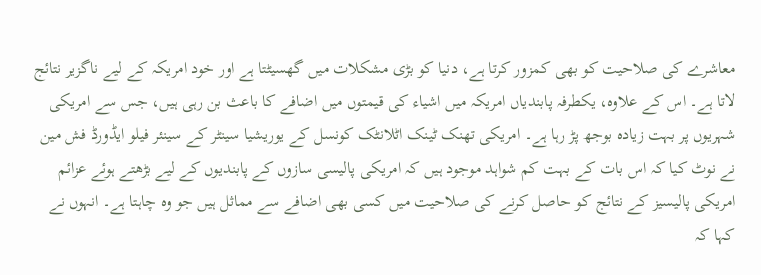معاشرے کی صلاحیت کو بھی کمزور کرتا ہے، دنیا کو بڑی مشکلات میں گھسیٹتا ہے اور خود امریکہ کے لیے ناگزیر نتائج لاتا ہے۔ اس کے علاوہ، یکطرفہ پابندیاں امریکہ میں اشیاء کی قیمتوں میں اضافے کا باعث بن رہی ہیں، جس سے امریکی شہریوں پر بہت زیادہ بوجھ پڑ رہا ہے۔ امریکی تھنک ٹینک اٹلانٹک کونسل کے یوریشیا سینٹر کے سینئر فیلو ایڈورڈ فش مین نے نوٹ کیا کہ اس بات کے بہت کم شواہد موجود ہیں کہ امریکی پالیسی سازوں کے پابندیوں کے لیے بڑھتے ہوئے عزائم امریکی پالیسیز کے نتائج کو حاصل کرنے کی صلاحیت میں کسی بھی اضافے سے مماثل ہیں جو وہ چاہتا ہے۔ انہوں نے کہا کہ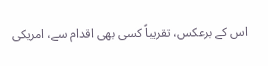اس کے برعکس، تقریباً کسی بھی اقدام سے، امریکی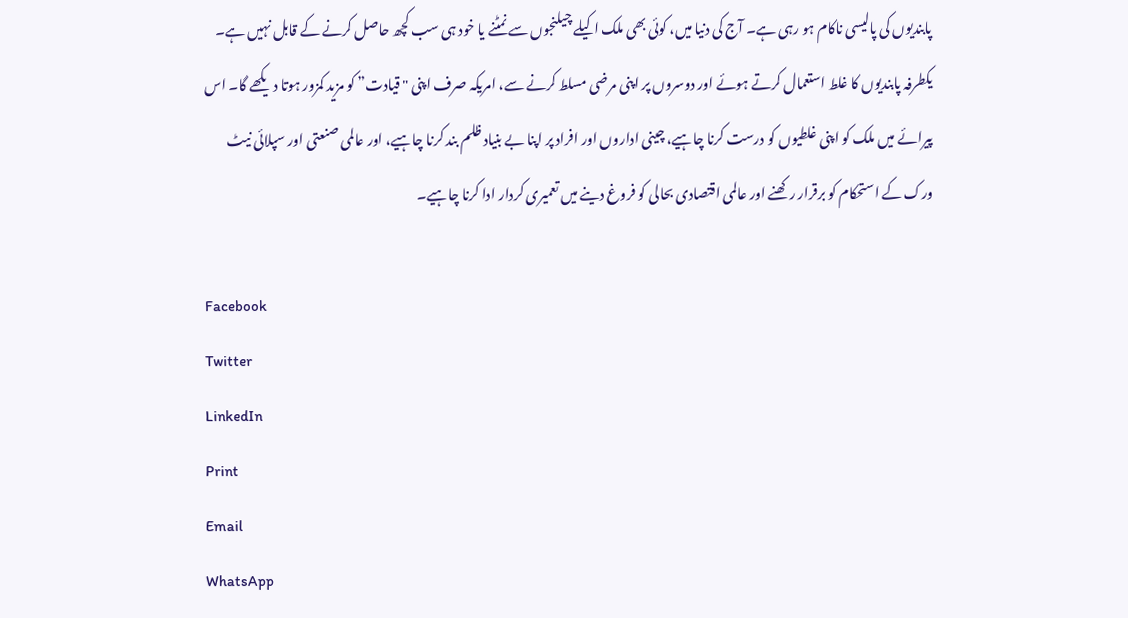پابندیوں کی پالیسی ناکام ہو رہی ہے۔ آج کی دنیا میں، کوئی بھی ملک اکیلے چیلنجوں سے نمٹنے یا خود ہی سب کچھ حاصل کرنے کے قابل نہیں ہے۔ یکطرفہ پابندیوں کا غلط استعمال کرتے ہوئے اور دوسروں پر اپنی مرضی مسلط کرنے سے، امریکہ صرف اپنی "قیادت” کو مزید کمزور ہوتا دیکھے گا۔ اس پیرائے میں ملک کو اپنی غلطیوں کو درست کرنا چاہیے، چینی اداروں اور افراد پر اپنا بے بنیاد ظلم بند کرنا چاہیے، اور عالمی صنعتی اور سپلائی نیٹ ورک کے استحکام کو برقرار رکھنے اور عالمی اقتصادی بحالی کو فروغ دینے میں تعمیری کردار ادا کرنا چاہیے۔

Facebook
Twitter
LinkedIn
Print
Email
WhatsApp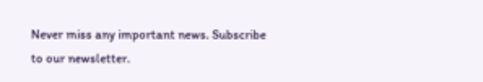Never miss any important news. Subscribe to our newsletter.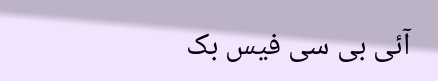آئی بی سی فیس بک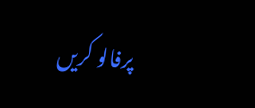پرفالو کریں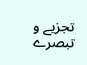تجزیے و تبصرے